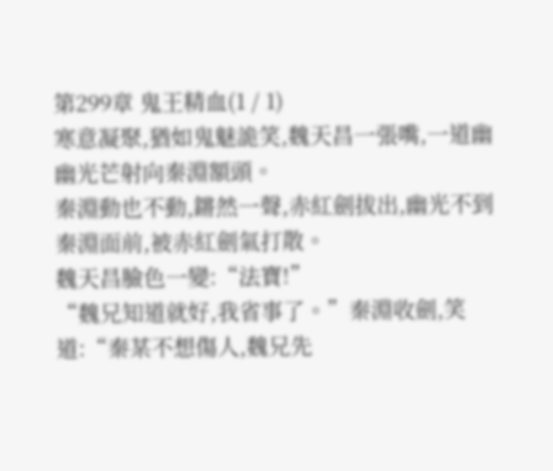第299章 鬼王精血(1 / 1)
寒意凝聚,猶如鬼魅詭笑,魏天昌一張嘴,一道幽幽光芒射向秦淵額頭。
秦淵動也不動,鏘然一聲,赤紅劍拔出,幽光不到秦淵面前,被赤紅劍氣打散。
魏天昌臉色一變:“法寶!”
“魏兄知道就好,我省事了。”秦淵收劍,笑道:“秦某不想傷人,魏兄先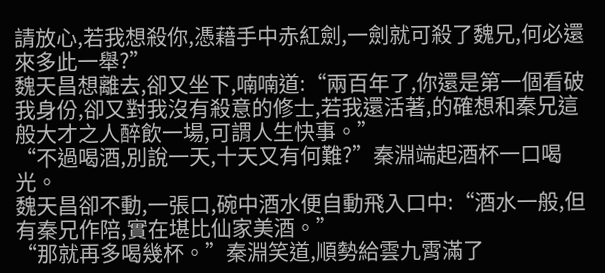請放心,若我想殺你,憑藉手中赤紅劍,一劍就可殺了魏兄,何必還來多此一舉?”
魏天昌想離去,卻又坐下,喃喃道:“兩百年了,你還是第一個看破我身份,卻又對我沒有殺意的修士,若我還活著,的確想和秦兄這般大才之人醉飲一場,可謂人生快事。”
“不過喝酒,別說一天,十天又有何難?”秦淵端起酒杯一口喝光。
魏天昌卻不動,一張口,碗中酒水便自動飛入口中:“酒水一般,但有秦兄作陪,實在堪比仙家美酒。”
“那就再多喝幾杯。”秦淵笑道,順勢給雲九霄滿了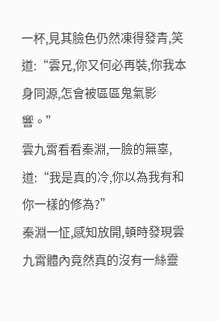一杯,見其臉色仍然凍得發青,笑道:“雲兄,你又何必再裝,你我本身同源,怎會被區區鬼氣影響。”
雲九霄看看秦淵,一臉的無辜,道:“我是真的冷,你以為我有和你一樣的修為?”
秦淵一怔,感知放開,頓時發現雲九霄體內竟然真的沒有一絲靈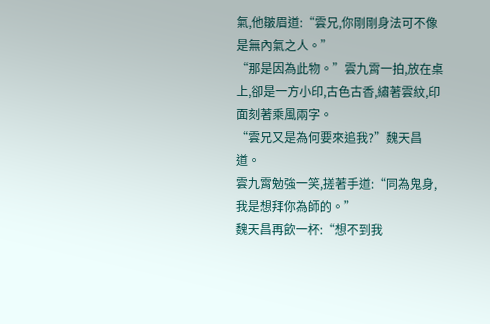氣,他皺眉道:“雲兄,你剛剛身法可不像是無內氣之人。”
“那是因為此物。”雲九霄一拍,放在桌上,卻是一方小印,古色古香,繡著雲紋,印面刻著乘風兩字。
“雲兄又是為何要來追我?”魏天昌道。
雲九霄勉強一笑,搓著手道:“同為鬼身,我是想拜你為師的。”
魏天昌再飲一杯:“想不到我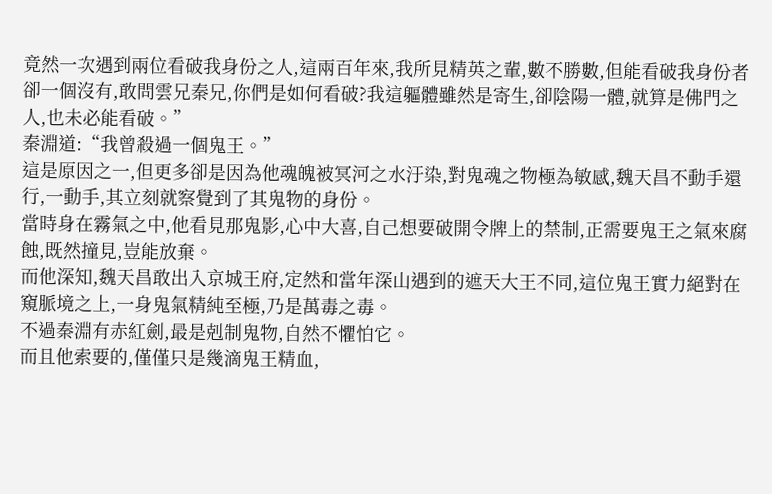竟然一次遇到兩位看破我身份之人,這兩百年來,我所見精英之輩,數不勝數,但能看破我身份者卻一個沒有,敢問雲兄秦兄,你們是如何看破?我這軀體雖然是寄生,卻陰陽一體,就算是佛門之人,也未必能看破。”
秦淵道:“我曾殺過一個鬼王。”
這是原因之一,但更多卻是因為他魂魄被冥河之水汙染,對鬼魂之物極為敏感,魏天昌不動手還行,一動手,其立刻就察覺到了其鬼物的身份。
當時身在霧氣之中,他看見那鬼影,心中大喜,自己想要破開令牌上的禁制,正需要鬼王之氣來腐蝕,既然撞見,豈能放棄。
而他深知,魏天昌敢出入京城王府,定然和當年深山遇到的遮天大王不同,這位鬼王實力絕對在窺脈境之上,一身鬼氣精純至極,乃是萬毒之毒。
不過秦淵有赤紅劍,最是剋制鬼物,自然不懼怕它。
而且他索要的,僅僅只是幾滴鬼王精血,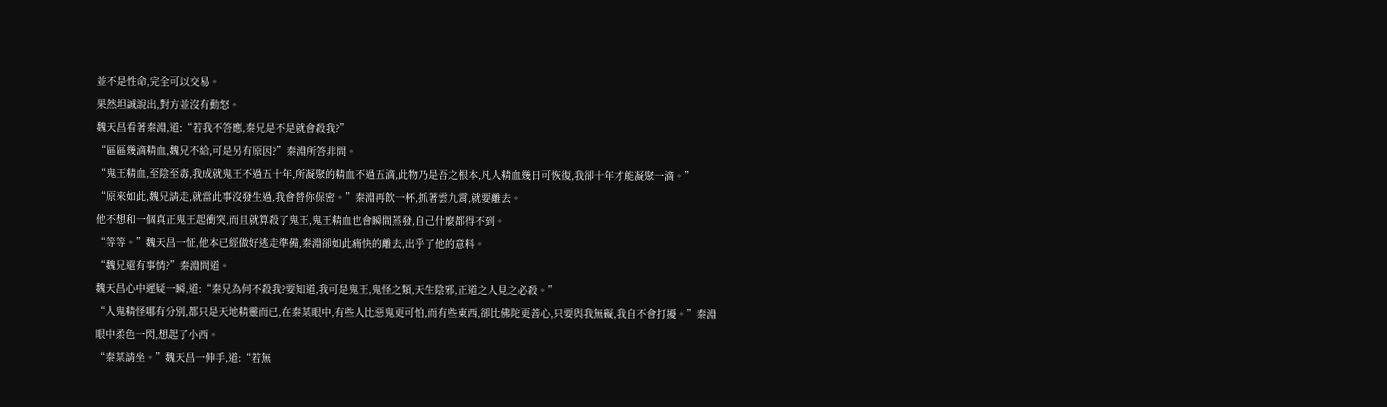並不是性命,完全可以交易。
果然坦誠說出,對方並沒有動怒。
魏天昌看著秦淵,道:“若我不答應,秦兄是不是就會殺我?”
“區區幾滴精血,魏兄不給,可是另有原因?”秦淵所答非問。
“鬼王精血,至陰至毒,我成就鬼王不過五十年,所凝聚的精血不過五滴,此物乃是吾之根本,凡人精血幾日可恢復,我卻十年才能凝聚一滴。”
“原來如此,魏兄請走,就當此事沒發生過,我會替你保密。”秦淵再飲一杯,抓著雲九霄,就要離去。
他不想和一個真正鬼王起衝突,而且就算殺了鬼王,鬼王精血也會瞬間蒸發,自己什麼都得不到。
“等等。”魏天昌一怔,他本已經做好逃走準備,秦淵卻如此痛快的離去,出乎了他的意料。
“魏兄還有事情?”秦淵問道。
魏天昌心中遲疑一瞬,道:“秦兄為何不殺我?要知道,我可是鬼王,鬼怪之類,天生陰邪,正道之人見之必殺。”
“人鬼精怪哪有分別,都只是天地精靈而已,在秦某眼中,有些人比惡鬼更可怕,而有些東西,卻比佛陀更善心,只要與我無礙,我自不會打擾。”秦淵眼中柔色一閃,想起了小西。
“秦某請坐。”魏天昌一伸手,道:“若無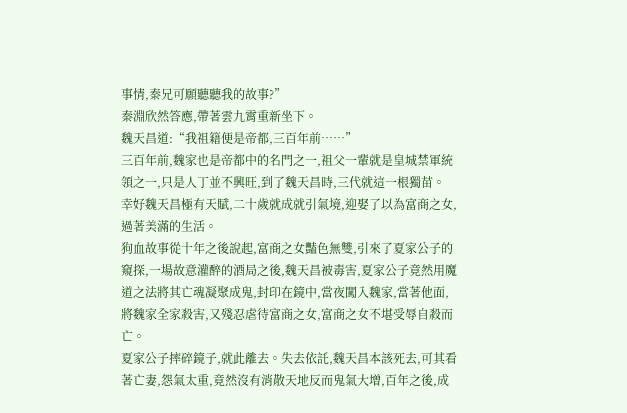事情,秦兄可願聽聽我的故事?”
秦淵欣然答應,帶著雲九霄重新坐下。
魏天昌道:“我祖籍便是帝都,三百年前……”
三百年前,魏家也是帝都中的名門之一,祖父一輩就是皇城禁軍統領之一,只是人丁並不興旺,到了魏天昌時,三代就這一根獨苗。
幸好魏天昌極有天賦,二十歲就成就引氣境,迎娶了以為富商之女,過著美滿的生活。
狗血故事從十年之後說起,富商之女豔色無雙,引來了夏家公子的窺探,一場故意灌醉的酒局之後,魏天昌被毒害,夏家公子竟然用魔道之法將其亡魂凝聚成鬼,封印在鏡中,當夜闖入魏家,當著他面,將魏家全家殺害,又殘忍虐待富商之女,富商之女不堪受辱自殺而亡。
夏家公子摔碎鏡子,就此離去。失去依託,魏天昌本該死去,可其看著亡妻,怨氣太重,竟然沒有消散天地反而鬼氣大增,百年之後,成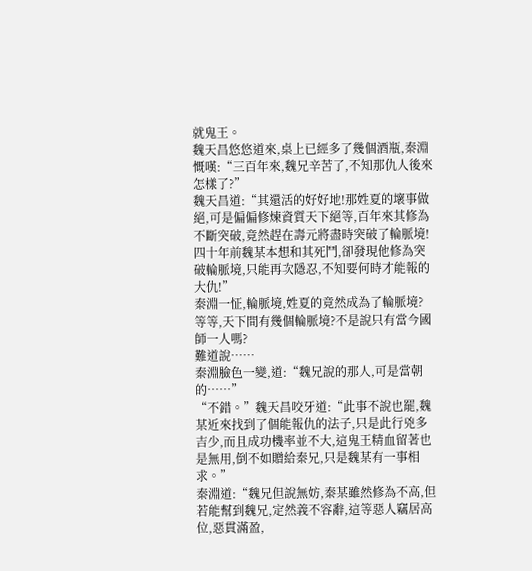就鬼王。
魏天昌悠悠道來,桌上已經多了幾個酒瓶,秦淵慨嘆:“三百年來,魏兄辛苦了,不知那仇人後來怎樣了?”
魏天昌道:“其還活的好好地!那姓夏的壞事做絕,可是偏偏修煉資質天下絕等,百年來其修為不斷突破,竟然趕在壽元將盡時突破了輪脈境!四十年前魏某本想和其死鬥,卻發現他修為突破輪脈境,只能再次隱忍,不知要何時才能報的大仇!”
秦淵一怔,輪脈境,姓夏的竟然成為了輪脈境?
等等,天下間有幾個輪脈境?不是說只有當今國師一人嗎?
難道說……
秦淵臉色一變,道:“魏兄說的那人,可是當朝的……”
“不錯。”魏天昌咬牙道:“此事不說也罷,魏某近來找到了個能報仇的法子,只是此行兇多吉少,而且成功機率並不大,這鬼王精血留著也是無用,倒不如贈給秦兄,只是魏某有一事相求。”
秦淵道:“魏兄但說無妨,秦某雖然修為不高,但若能幫到魏兄,定然義不容辭,這等惡人竊居高位,惡貫滿盈,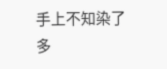手上不知染了多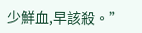少鮮血,早該殺。”